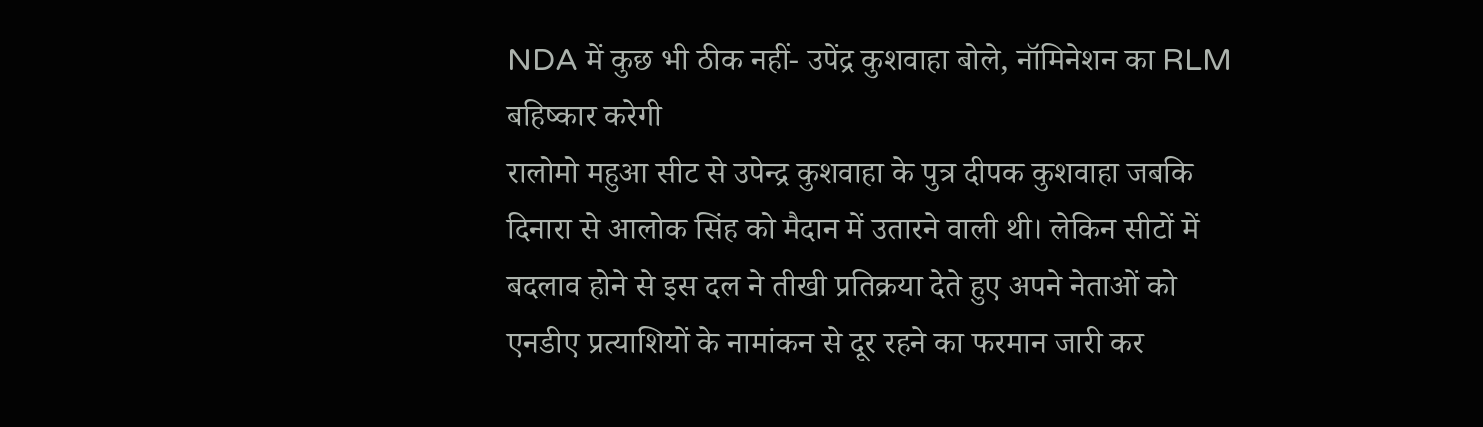NDA में कुछ भी ठीक नहीं- उपेंद्र कुशवाहा बोले, नॉमिनेशन का RLM बहिष्कार करेगी
रालोमो महुआ सीट से उपेन्द्र कुशवाहा के पुत्र दीपक कुशवाहा जबकि दिनारा से आलोक सिंह को मैदान में उतारने वाली थी। लेकिन सीटों में बदलाव होने से इस दल ने तीखी प्रतिक्रया देते हुए अपने नेताओं को एनडीए प्रत्याशियों के नामांकन से दूर रहने का फरमान जारी कर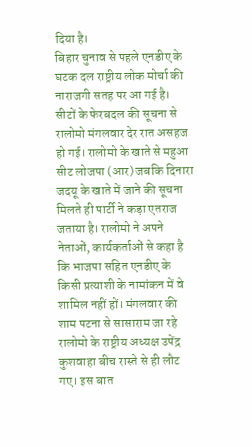दिया है।
बिहार चुनाव से पहले एनडीए के घटक दल राष्ट्रीय लोक मोर्चा की नाराजगी सतह पर आ गई है। सीटों के फेरबदल की सूचना से रालोमो मंगलवार देर रात असहज हो गई। रालोमो के खाते से महुआ सीट लोजपा (आर) जबकि दिनारा जदयू के खाते में जाने की सूचना मिलते ही पार्टी ने कड़ा एतराज जताया है। रालोमो ने अपने नेताओं, कार्यकर्ताओं से कहा है कि भाजपा सहित एनडीए के किसी प्रत्याशी के नामांकन में वे शामिल नहीं हों। मंगलवार की शाम पटना से सासाराम जा रहे रालोमो के राष्ट्रीय अध्यक्ष उपेंद्र कुशवाहा बीच रास्ते से ही लौट गए। इस बात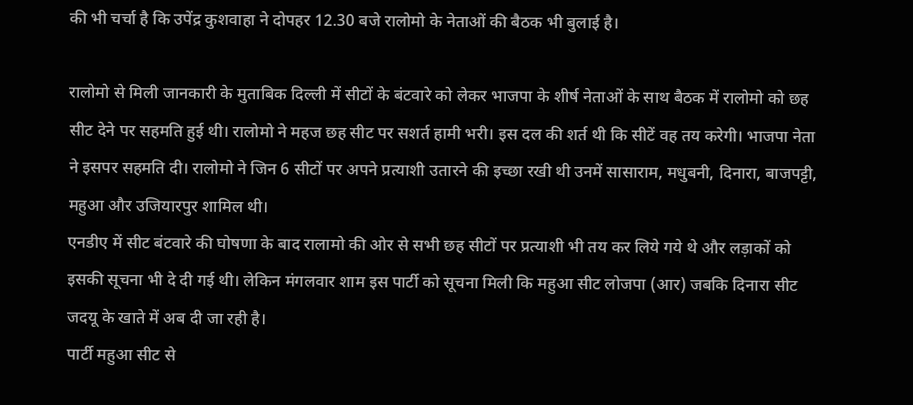की भी चर्चा है कि उपेंद्र कुशवाहा ने दोपहर 12.30 बजे रालोमो के नेताओं की बैठक भी बुलाई है।

रालोमो से मिली जानकारी के मुताबिक दिल्ली में सीटों के बंटवारे को लेकर भाजपा के शीर्ष नेताओं के साथ बैठक में रालोमो को छह सीट देने पर सहमति हुई थी। रालोमो ने महज छह सीट पर सशर्त हामी भरी। इस दल की शर्त थी कि सीटें वह तय करेगी। भाजपा नेता ने इसपर सहमति दी। रालोमो ने जिन 6 सीटों पर अपने प्रत्याशी उतारने की इच्छा रखी थी उनमें सासाराम, मधुबनी, दिनारा, बाजपट्टी, महुआ और उजियारपुर शामिल थी।
एनडीए में सीट बंटवारे की घोषणा के बाद रालामो की ओर से सभी छह सीटों पर प्रत्याशी भी तय कर लिये गये थे और लड़ाकों को इसकी सूचना भी दे दी गई थी। लेकिन मंगलवार शाम इस पार्टी को सूचना मिली कि महुआ सीट लोजपा (आर) जबकि दिनारा सीट जदयू के खाते में अब दी जा रही है।
पार्टी महुआ सीट से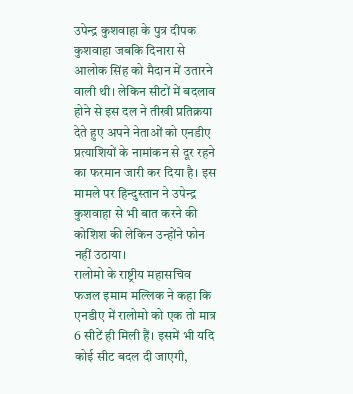उपेन्द्र कुशवाहा के पुत्र दीपक कुशवाहा जबकि दिनारा से आलोक सिंह को मैदान में उतारने वाली थी। लेकिन सीटों में बदलाव होने से इस दल ने तीखी प्रतिक्रया देते हुए अपने नेताओं को एनडीए प्रत्याशियों के नामांकन से दूर रहने का फरमान जारी कर दिया है। इस मामले पर हिन्दुस्तान ने उपेन्द्र कुशवाहा से भी बात करने की कोशिश की लेकिन उन्होंने फोन नहीं उठाया।
रालोमो के राष्ट्रीय महासचिव फजल इमाम मल्लिक ने कहा कि एनडीए में रालोमो को एक तो मात्र 6 सीटें ही मिली हैं। इसमें भी यदि कोई सीट बदल दी जाएगी,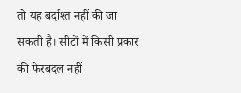तो यह बर्दाश्त नहीं की जा सकती है। सीटों में किसी प्रकार की फेरबदल नहीं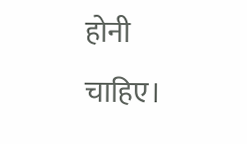होनी चाहिए।